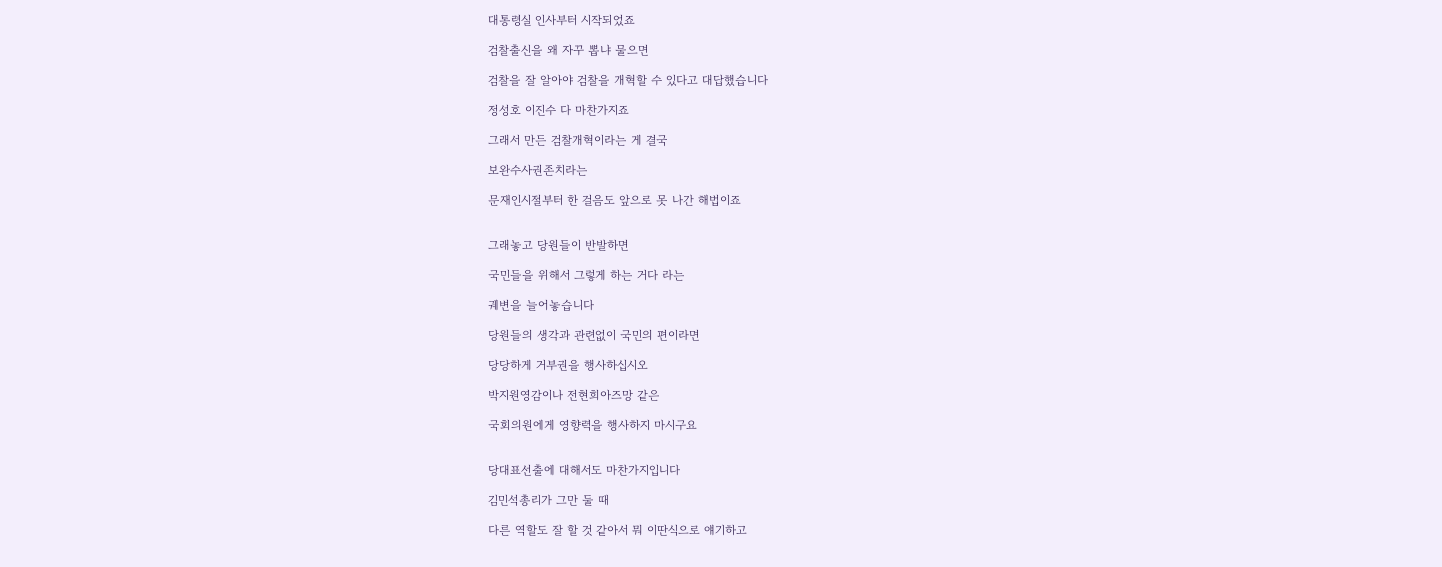대통령실 인사부터 시작되었죠

검찰출신을 왜 자꾸 뽑냐 물으면

검찰을 잘 알아야 검찰을 개혁할 수 있다고 대답했습니다

정성호 이진수 다 마찬가지죠

그래서 만든 검찰개혁이라는 게 결국

보완수사권존치라는

문재인시절부터 한 걸음도 앞으로 못 나간 해법이죠


그래놓고 당원들이 반발하면

국민들을 위해서 그렇게 하는 거다 라는

궤변을 늘어놓습니다

당원들의 생각과 관련없이 국민의 편이라면

당당하게 거부권을 행사하십시오

박지원영감이나 전현희아즈망 같은

국회의원에게 영향력을 행사하지 마시구요


당대표선출에 대해서도 마찬가지입니다

김민석총리가 그만 둘 때

다른 역할도 잘 할 것 같아서 뭐 이딴식으로 얘기하고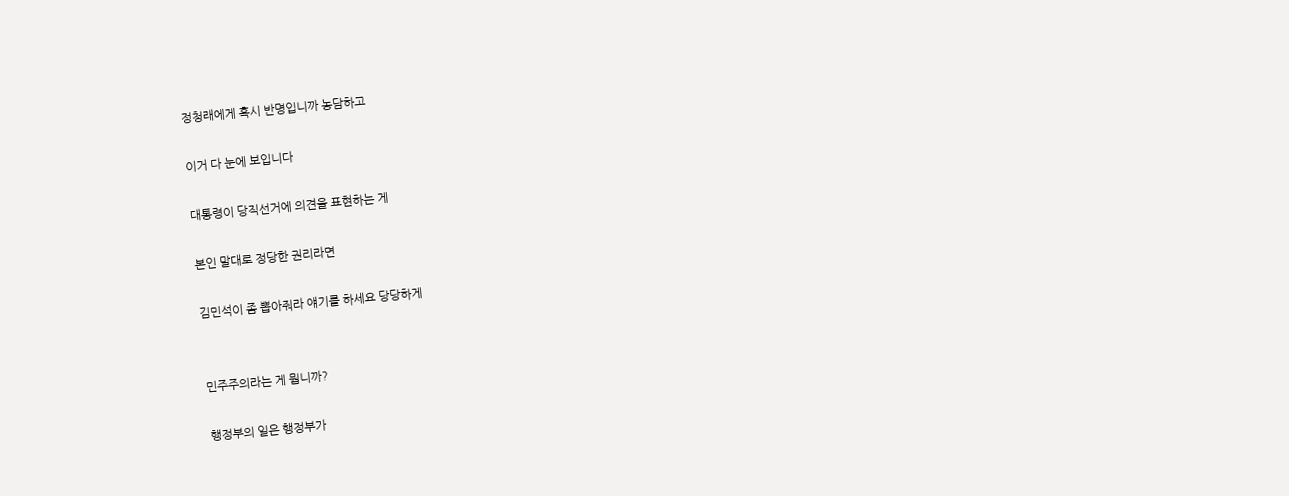정청래에게 혹시 반명입니까 농담하고

이거 다 눈에 보입니다

대통령이 당직선거에 의견을 표현하는 게

본인 말대로 정당한 권리라면

김민석이 좀 뽑아줘라 얘기를 하세요 당당하게


민주주의라는 게 뭡니까?

행정부의 일은 행정부가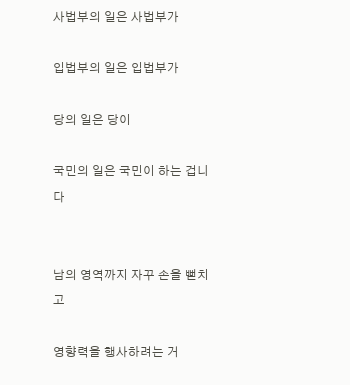사법부의 일은 사법부가

입법부의 일은 입법부가

당의 일은 당이

국민의 일은 국민이 하는 겁니다


남의 영역까지 자꾸 손을 뻗치고

영향력을 행사하려는 거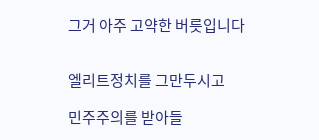그거 아주 고약한 버릇입니다


엘리트정치를 그만두시고

민주주의를 받아들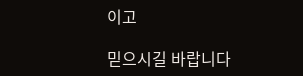이고

믿으시길 바랍니다